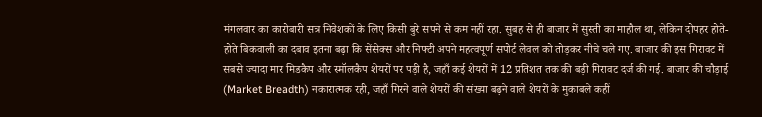मंगलवार का कारोबारी सत्र निवेशकों के लिए किसी बुरे सपने से कम नहीं रहा. सुबह से ही बाजार में सुस्ती का माहौल था, लेकिन दोपहर होते-होते बिकवाली का दबाव इतना बढ़ा कि सेंसेक्स और निफ्टी अपने महत्वपूर्ण सपोर्ट लेवल को तोड़कर नीचे चले गए. बाजार की इस गिरावट में सबसे ज्यादा मार मिडकैप और स्मॉलकैप शेयरों पर पड़ी है, जहाँ कई शेयरों में 12 प्रतिशत तक की बड़ी गिरावट दर्ज की गई. बाजार की चौड़ाई (Market Breadth) नकारात्मक रही, जहाँ गिरने वाले शेयरों की संख्या बढ़ने वाले शेयरों के मुकाबले कहीं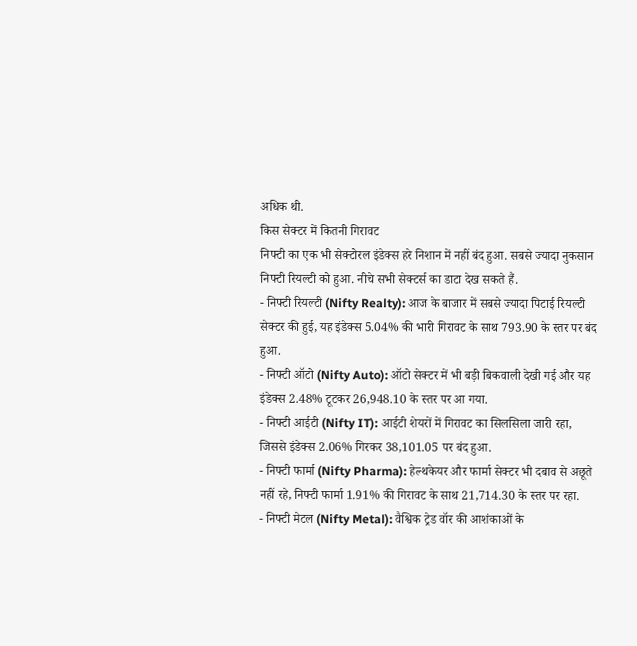अधिक थी.
किस सेक्टर में कितनी गिरावट
निफ्टी का एक भी सेक्टोरल इंडेक्स हरे निशान में नहीं बंद हुआ. सबसे ज्यादा नुकसान निफ्टी रियल्टी को हुआ. नीचे सभी सेक्टर्स का डाटा देख सकते हैं.
- निफ्टी रियल्टी (Nifty Realty): आज के बाजार में सबसे ज्यादा पिटाई रियल्टी सेक्टर की हुई, यह इंडेक्स 5.04% की भारी गिरावट के साथ 793.90 के स्तर पर बंद हुआ.
- निफ्टी ऑटो (Nifty Auto): ऑटो सेक्टर में भी बड़ी बिकवाली देखी गई और यह इंडेक्स 2.48% टूटकर 26,948.10 के स्तर पर आ गया.
- निफ्टी आईटी (Nifty IT): आईटी शेयरों में गिरावट का सिलसिला जारी रहा, जिससे इंडेक्स 2.06% गिरकर 38,101.05 पर बंद हुआ.
- निफ्टी फार्मा (Nifty Pharma): हेल्थकेयर और फार्मा सेक्टर भी दबाव से अछूते नहीं रहे, निफ्टी फार्मा 1.91% की गिरावट के साथ 21,714.30 के स्तर पर रहा.
- निफ्टी मेटल (Nifty Metal): वैश्विक ट्रेड वॉर की आशंकाओं के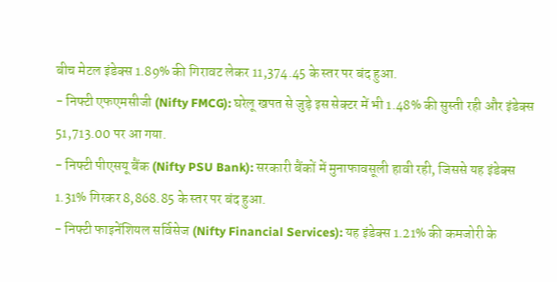बीच मेटल इंडेक्स 1.89% की गिरावट लेकर 11,374.45 के स्तर पर बंद हुआ.
- निफ्टी एफएमसीजी (Nifty FMCG): घरेलू खपत से जुड़े इस सेक्टर में भी 1.48% की सुस्ती रही और इंडेक्स 51,713.00 पर आ गया.
- निफ्टी पीएसयू बैंक (Nifty PSU Bank): सरकारी बैंकों में मुनाफावसूली हावी रही, जिससे यह इंडेक्स 1.31% गिरकर 8,868.85 के स्तर पर बंद हुआ.
- निफ्टी फाइनेंशियल सर्विसेज (Nifty Financial Services): यह इंडेक्स 1.21% की कमजोरी के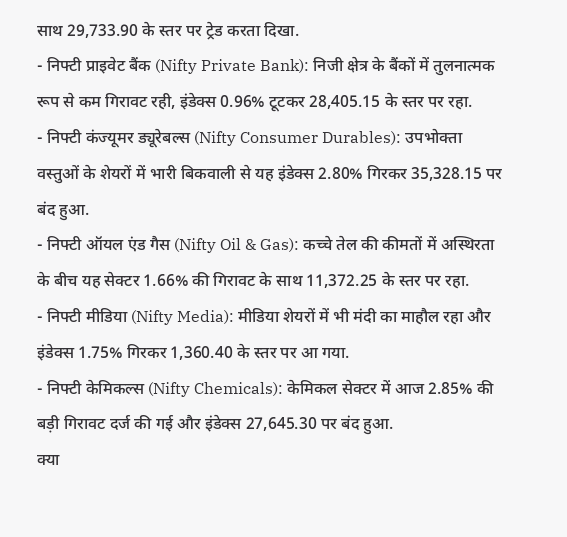साथ 29,733.90 के स्तर पर ट्रेड करता दिखा.
- निफ्टी प्राइवेट बैंक (Nifty Private Bank): निजी क्षेत्र के बैंकों में तुलनात्मक रूप से कम गिरावट रही, इंडेक्स 0.96% टूटकर 28,405.15 के स्तर पर रहा.
- निफ्टी कंज्यूमर ड्यूरेबल्स (Nifty Consumer Durables): उपभोक्ता वस्तुओं के शेयरों में भारी बिकवाली से यह इंडेक्स 2.80% गिरकर 35,328.15 पर बंद हुआ.
- निफ्टी ऑयल एंड गैस (Nifty Oil & Gas): कच्चे तेल की कीमतों में अस्थिरता के बीच यह सेक्टर 1.66% की गिरावट के साथ 11,372.25 के स्तर पर रहा.
- निफ्टी मीडिया (Nifty Media): मीडिया शेयरों में भी मंदी का माहौल रहा और इंडेक्स 1.75% गिरकर 1,360.40 के स्तर पर आ गया.
- निफ्टी केमिकल्स (Nifty Chemicals): केमिकल सेक्टर में आज 2.85% की बड़ी गिरावट दर्ज की गई और इंडेक्स 27,645.30 पर बंद हुआ.
क्या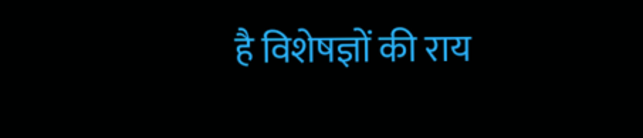है विशेषज्ञों की राय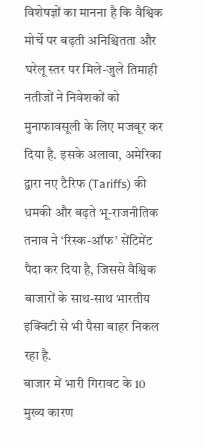विशेषज्ञों का मानना है कि वैश्विक मोर्चे पर बढ़ती अनिश्चितता और घरेलू स्तर पर मिले-जुले तिमाही नतीजों ने निवेशकों को मुनाफावसूली के लिए मजबूर कर दिया है. इसके अलावा, अमेरिका द्वारा नए टैरिफ (Tariffs) की धमकी और बढ़ते भू-राजनीतिक तनाव ने ‘रिस्क-ऑफ’ सेंटिमेंट पैदा कर दिया है, जिससे वैश्विक बाजारों के साथ-साथ भारतीय इक्विटी से भी पैसा बाहर निकल रहा है.
बाजार में भारी गिरावट के 10 मुख्य कारण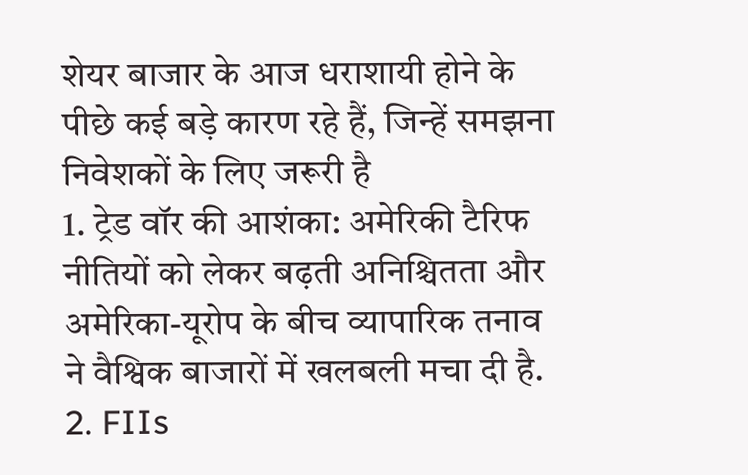शेयर बाजार के आज धराशायी होने के पीछे कई बड़े कारण रहे हैं, जिन्हें समझना निवेशकों के लिए जरूरी है
1. ट्रेड वॉर की आशंका: अमेरिकी टैरिफ नीतियों को लेकर बढ़ती अनिश्चितता और अमेरिका-यूरोप के बीच व्यापारिक तनाव ने वैश्विक बाजारों में खलबली मचा दी है.
2. FIIs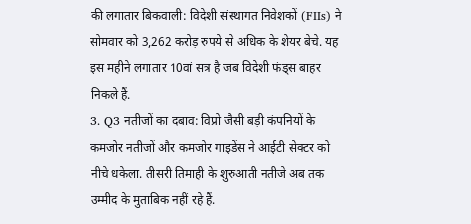की लगातार बिकवाली: विदेशी संस्थागत निवेशकों (FIIs) ने सोमवार को 3,262 करोड़ रुपये से अधिक के शेयर बेचे. यह इस महीने लगातार 10वां सत्र है जब विदेशी फंड्स बाहर निकले हैं.
3. Q3 नतीजों का दबाव: विप्रो जैसी बड़ी कंपनियों के कमजोर नतीजों और कमजोर गाइडेंस ने आईटी सेक्टर को नीचे धकेला. तीसरी तिमाही के शुरुआती नतीजे अब तक उम्मीद के मुताबिक नहीं रहे हैं.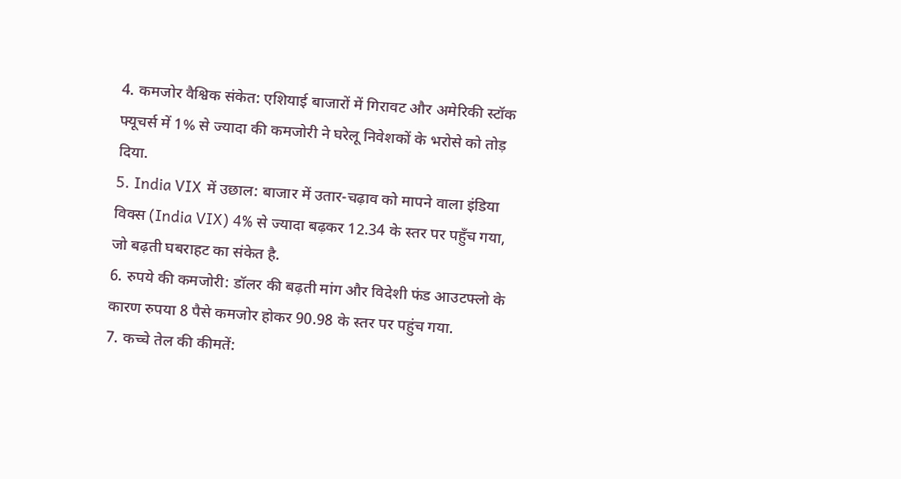4. कमजोर वैश्विक संकेत: एशियाई बाजारों में गिरावट और अमेरिकी स्टॉक फ्यूचर्स में 1% से ज्यादा की कमजोरी ने घरेलू निवेशकों के भरोसे को तोड़ दिया.
5. India VIX में उछाल: बाजार में उतार-चढ़ाव को मापने वाला इंडिया विक्स (India VIX) 4% से ज्यादा बढ़कर 12.34 के स्तर पर पहुँच गया, जो बढ़ती घबराहट का संकेत है.
6. रुपये की कमजोरी: डॉलर की बढ़ती मांग और विदेशी फंड आउटफ्लो के कारण रुपया 8 पैसे कमजोर होकर 90.98 के स्तर पर पहुंच गया.
7. कच्चे तेल की कीमतें: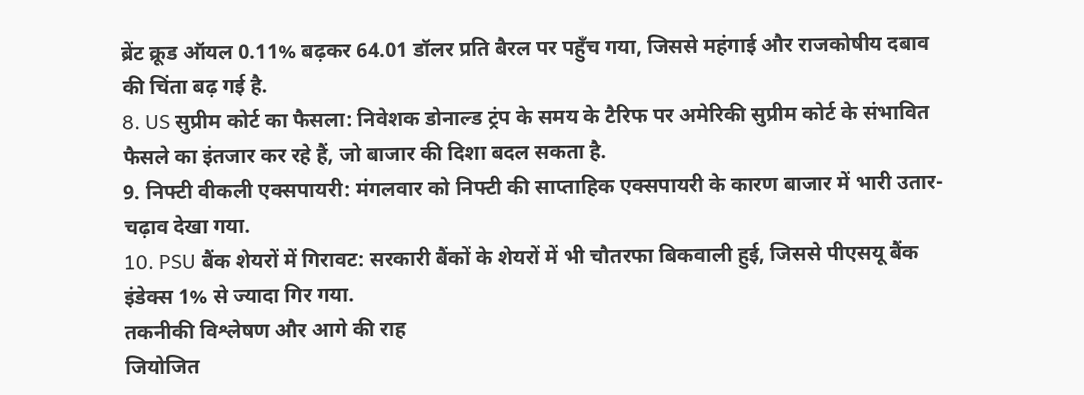ब्रेंट क्रूड ऑयल 0.11% बढ़कर 64.01 डॉलर प्रति बैरल पर पहुँच गया, जिससे महंगाई और राजकोषीय दबाव की चिंता बढ़ गई है.
8. US सुप्रीम कोर्ट का फैसला: निवेशक डोनाल्ड ट्रंप के समय के टैरिफ पर अमेरिकी सुप्रीम कोर्ट के संभावित फैसले का इंतजार कर रहे हैं, जो बाजार की दिशा बदल सकता है.
9. निफ्टी वीकली एक्सपायरी: मंगलवार को निफ्टी की साप्ताहिक एक्सपायरी के कारण बाजार में भारी उतार-चढ़ाव देखा गया.
10. PSU बैंक शेयरों में गिरावट: सरकारी बैंकों के शेयरों में भी चौतरफा बिकवाली हुई, जिससे पीएसयू बैंक इंडेक्स 1% से ज्यादा गिर गया.
तकनीकी विश्लेषण और आगे की राह
जियोजित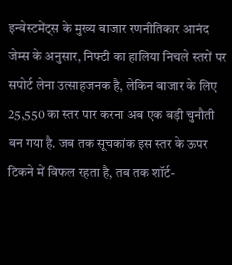इन्वेस्टमेंट्स के मुख्य बाजार रणनीतिकार आनंद जेम्स के अनुसार, निफ्टी का हालिया निचले स्तरों पर सपोर्ट लेना उत्साहजनक है, लेकिन बाजार के लिए 25,550 का स्तर पार करना अब एक बड़ी चुनौती बन गया है. जब तक सूचकांक इस स्तर के ऊपर टिकने में विफल रहता है, तब तक शॉर्ट-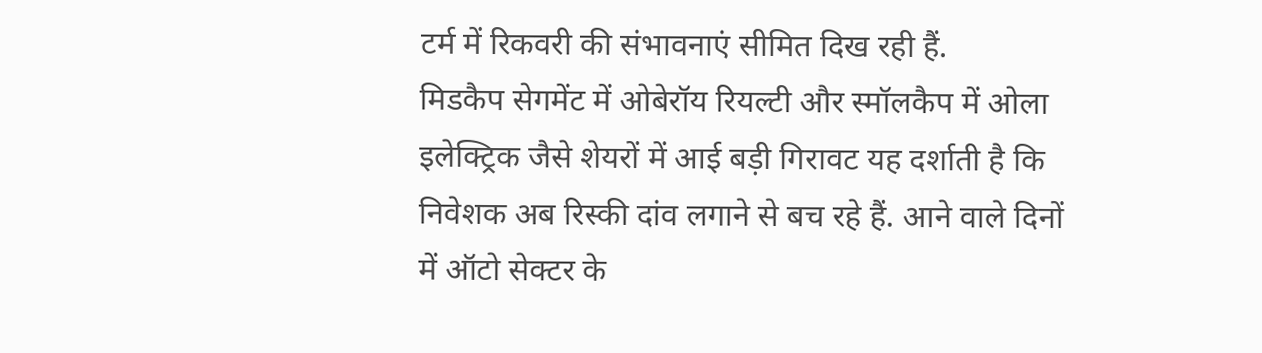टर्म में रिकवरी की संभावनाएं सीमित दिख रही हैं.
मिडकैप सेगमेंट में ओबेरॉय रियल्टी और स्मॉलकैप में ओला इलेक्ट्रिक जैसे शेयरों में आई बड़ी गिरावट यह दर्शाती है कि निवेशक अब रिस्की दांव लगाने से बच रहे हैं. आने वाले दिनों में ऑटो सेक्टर के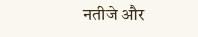नतीजे और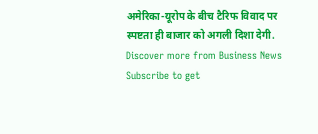अमेरिका-यूरोप के बीच टैरिफ विवाद पर स्पष्टता ही बाजार को अगली दिशा देगी.
Discover more from Business News
Subscribe to get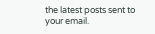the latest posts sent to your email.